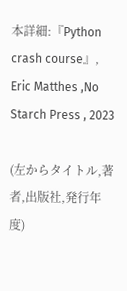本詳細:『Python crash course』, Eric Matthes ,No Starch Press , 2023

(左からタイトル,著者,出版社,発行年度)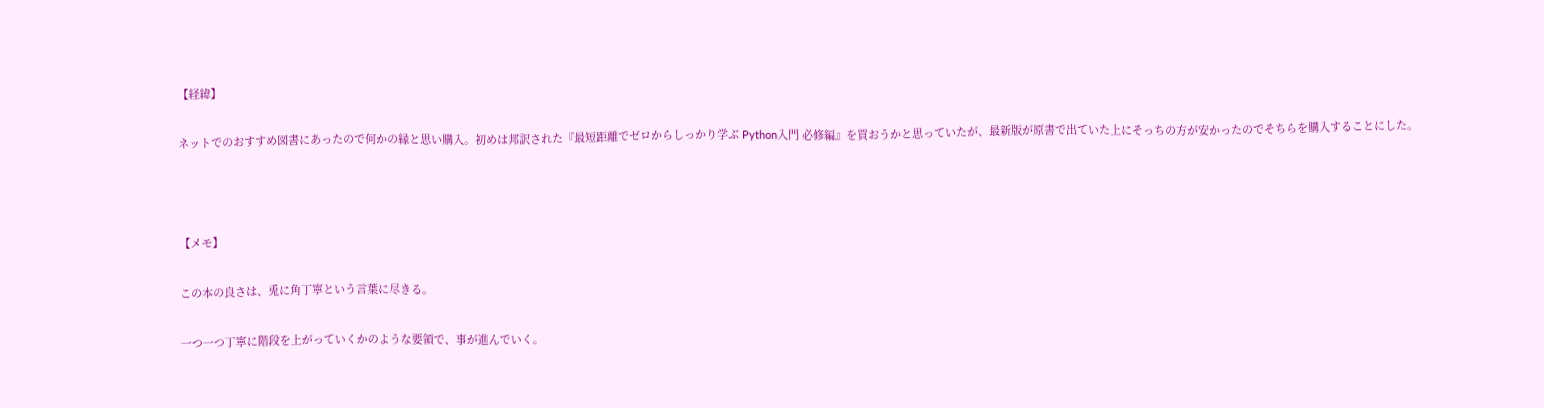【経緯】

ネットでのおすすめ図書にあったので何かの縁と思い購入。初めは邦訳された『最短距離でゼロからしっかり学ぶ Python入門 必修編』を買おうかと思っていたが、最新版が原書で出ていた上にそっちの方が安かったのでそちらを購入することにした。



【メモ】

この本の良さは、兎に角丁寧という言葉に尽きる。

一つ一つ丁寧に階段を上がっていくかのような要領で、事が進んでいく。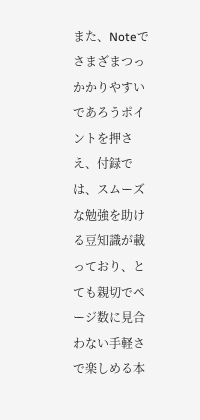また、Noteでさまざまつっかかりやすいであろうポイントを押さえ、付録では、スムーズな勉強を助ける豆知識が載っており、とても親切でページ数に見合わない手軽さで楽しめる本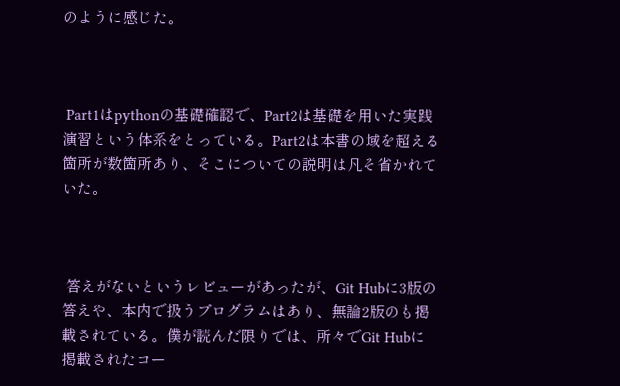のように感じた。



 Part1はpythonの基礎確認で、Part2は基礎を用いた実践演習という体系をとっている。Part2は本書の域を超える箇所が数箇所あり、そこについての説明は凡そ省かれていた。



 答えがないというレビューがあったが、Git Hubに3版の答えや、本内で扱うプログラムはあり、無論2版のも掲載されている。僕が読んだ限りでは、所々でGit Hubに掲載されたコー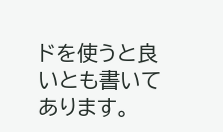ドを使うと良いとも書いてあります。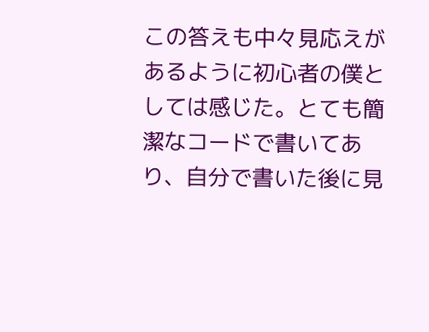この答えも中々見応えがあるように初心者の僕としては感じた。とても簡潔なコードで書いてあり、自分で書いた後に見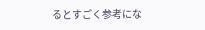るとすごく参考にな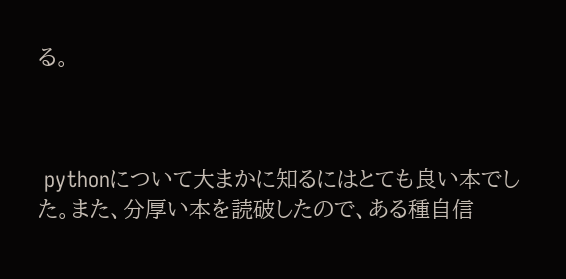る。



 pythonについて大まかに知るにはとても良い本でした。また、分厚い本を読破したので、ある種自信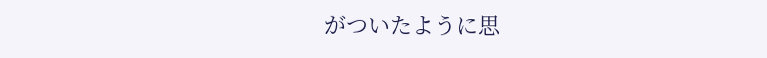がついたように思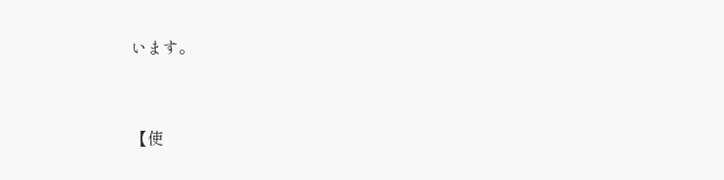います。



【使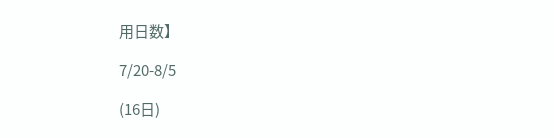用日数】

7/20-8/5

(16日)